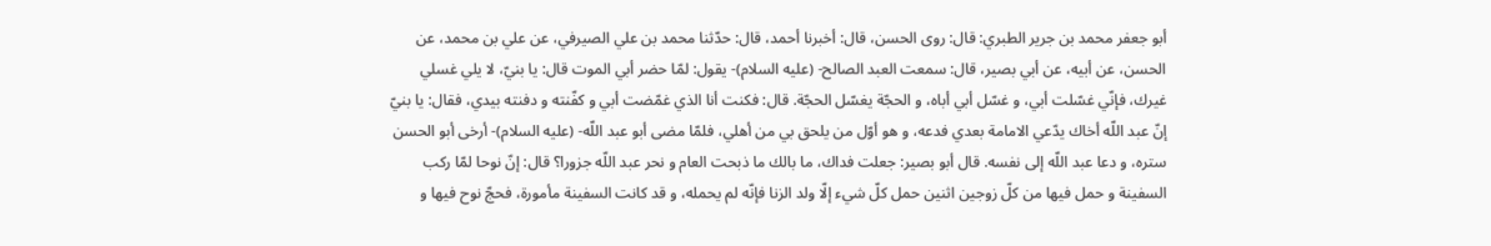أبو جعفر محمد بن جرير الطبري: قال: روى الحسن، قال: أخبرنا أحمد، قال: حدّثنا محمد بن علي الصيرفي، عن علي بن محمد، عن الحسن، عن أبيه، عن أبي بصير، قال: سمعت العبد الصالح- (عليه السلام)- يقول: لمّا حضر أبي الموت قال: يا بنيّ، لا يلي غسلي غيرك، فإنّي غسّلت أبي، و غسّل أبي أباه، و الحجّة يغسّل الحجّة. قال: فكنت أنا الذي غمّضت أبي و كفّنته و دفنته بيدي، فقال: يا بنيّ إنّ عبد اللّه أخاك يدّعي الامامة بعدي فدعه، و هو أوّل من يلحق بي من أهلي، فلمّا مضى أبو عبد اللّه- (عليه السلام)- أرخى أبو الحسن ستره، و دعا عبد اللّه إلى نفسه. قال أبو بصير: جعلت فداك، ما بالك ما ذبحت العام و نحر عبد اللّه جزورا؟ قال: إنّ نوحا لمّا ركب السفينة و حمل فيها من كلّ زوجين اثنين حمل كلّ شيء إلّا ولد الزنا فإنّه لم يحمله، و قد كانت السفينة مأمورة، فحجّ نوح فيها و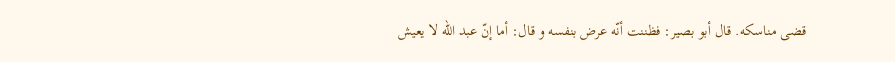قضى مناسكه. قال أبو بصير: فظننت أنّه عرض بنفسه و قال: أما إنّ عبد اللّه لا يعيش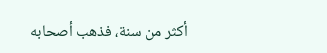أكثر من سنة، فذهب أصحابه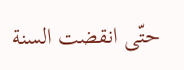حتّى انقضت السنة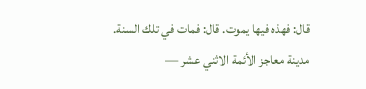قال: فهذه فيها يموت. قال: فمات في تلك السنة.
مدينة معاجز الأئمة الاثني عشر —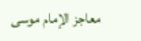معاجز الإمام موسى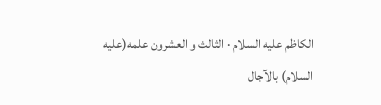الكاظم عليه السلام · الثالث و العشرون علمه(عليه السلام) بالآجال